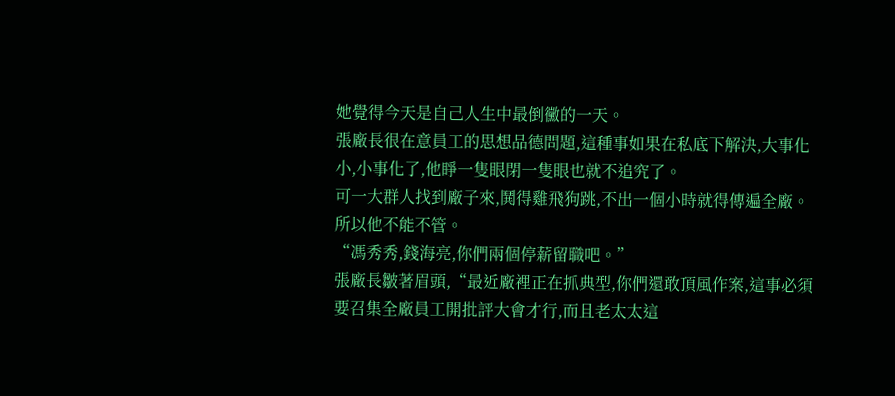她覺得今天是自己人生中最倒黴的一天。
張廠長很在意員工的思想品德問題,這種事如果在私底下解決,大事化小,小事化了,他睜一隻眼閉一隻眼也就不追究了。
可一大群人找到廠子來,鬨得雞飛狗跳,不出一個小時就得傳遍全廠。
所以他不能不管。
“馮秀秀,錢海亮,你們兩個停薪留職吧。”
張廠長皺著眉頭,“最近廠裡正在抓典型,你們還敢頂風作案,這事必須要召集全廠員工開批評大會才行,而且老太太這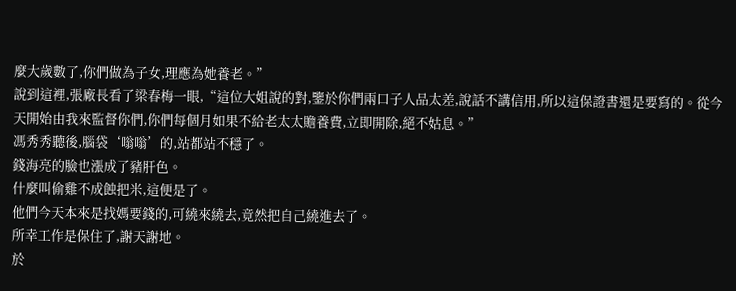麼大歲數了,你們做為子女,理應為她養老。”
說到這裡,張廠長看了梁春梅一眼,“這位大姐說的對,鑒於你們兩口子人品太差,說話不講信用,所以這保證書還是要寫的。從今天開始由我來監督你們,你們每個月如果不給老太太贍養費,立即開除,絕不姑息。”
馮秀秀聽後,腦袋‘嗡嗡’的,站都站不穩了。
錢海亮的臉也漲成了豬肝色。
什麼叫偷雞不成蝕把米,這便是了。
他們今天本來是找媽要錢的,可繞來繞去,竟然把自己繞進去了。
所幸工作是保住了,謝天謝地。
於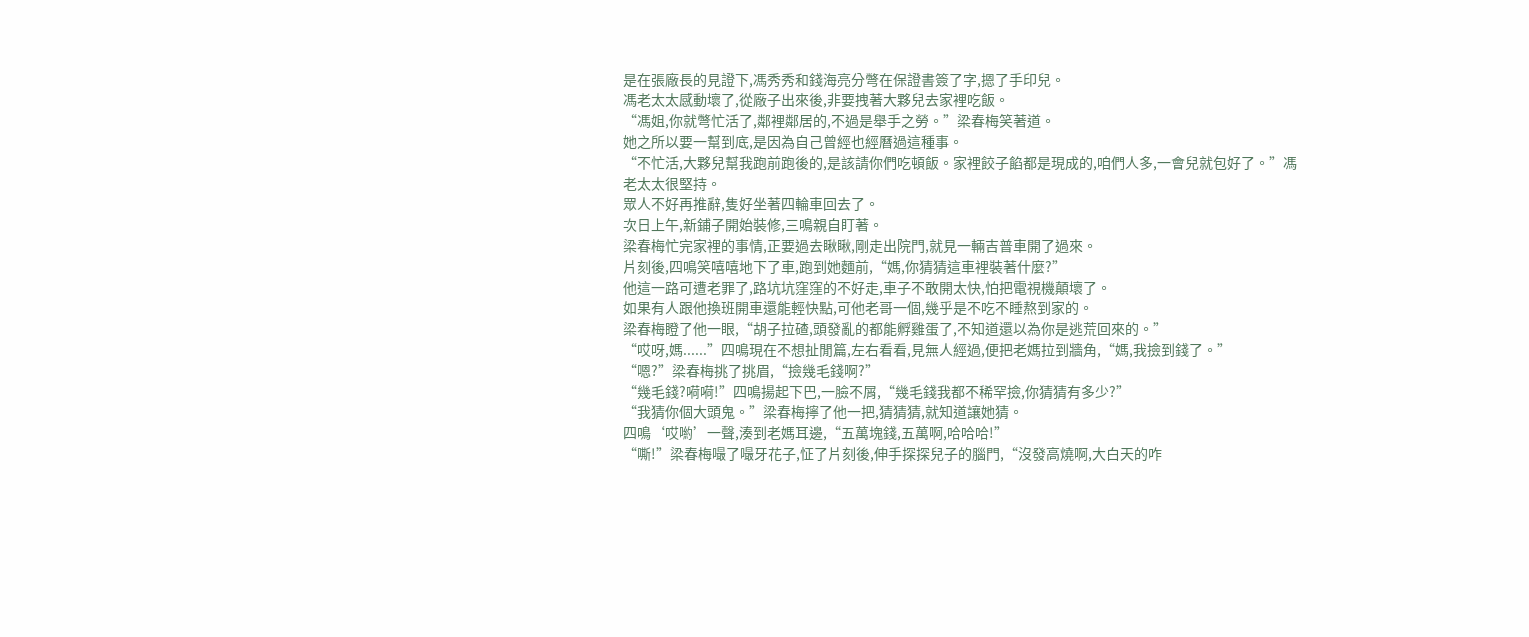是在張廠長的見證下,馮秀秀和錢海亮分彆在保證書簽了字,摁了手印兒。
馮老太太感動壞了,從廠子出來後,非要拽著大夥兒去家裡吃飯。
“馮姐,你就彆忙活了,鄰裡鄰居的,不過是舉手之勞。”梁春梅笑著道。
她之所以要一幫到底,是因為自己曾經也經曆過這種事。
“不忙活,大夥兒幫我跑前跑後的,是該請你們吃頓飯。家裡餃子餡都是現成的,咱們人多,一會兒就包好了。”馮老太太很堅持。
眾人不好再推辭,隻好坐著四輪車回去了。
次日上午,新鋪子開始裝修,三鳴親自盯著。
梁春梅忙完家裡的事情,正要過去瞅瞅,剛走出院門,就見一輛吉普車開了過來。
片刻後,四鳴笑嘻嘻地下了車,跑到她麵前,“媽,你猜猜這車裡裝著什麼?”
他這一路可遭老罪了,路坑坑窪窪的不好走,車子不敢開太快,怕把電視機顛壞了。
如果有人跟他換班開車還能輕快點,可他老哥一個,幾乎是不吃不睡熬到家的。
梁春梅瞪了他一眼,“胡子拉碴,頭發亂的都能孵雞蛋了,不知道還以為你是逃荒回來的。”
“哎呀,媽......”四鳴現在不想扯閒篇,左右看看,見無人經過,便把老媽拉到牆角,“媽,我撿到錢了。”
“嗯?”梁春梅挑了挑眉,“撿幾毛錢啊?”
“幾毛錢?嗬嗬!”四鳴揚起下巴,一臉不屑,“幾毛錢我都不稀罕撿,你猜猜有多少?”
“我猜你個大頭鬼。”梁春梅擰了他一把,猜猜猜,就知道讓她猜。
四鳴‘哎喲’一聲,湊到老媽耳邊,“五萬塊錢,五萬啊,哈哈哈!”
“嘶!”梁春梅嘬了嘬牙花子,怔了片刻後,伸手探探兒子的腦門,“沒發高燒啊,大白天的咋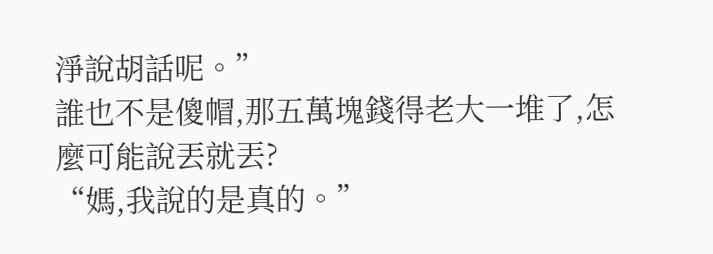淨說胡話呢。”
誰也不是傻帽,那五萬塊錢得老大一堆了,怎麼可能說丟就丟?
“媽,我說的是真的。”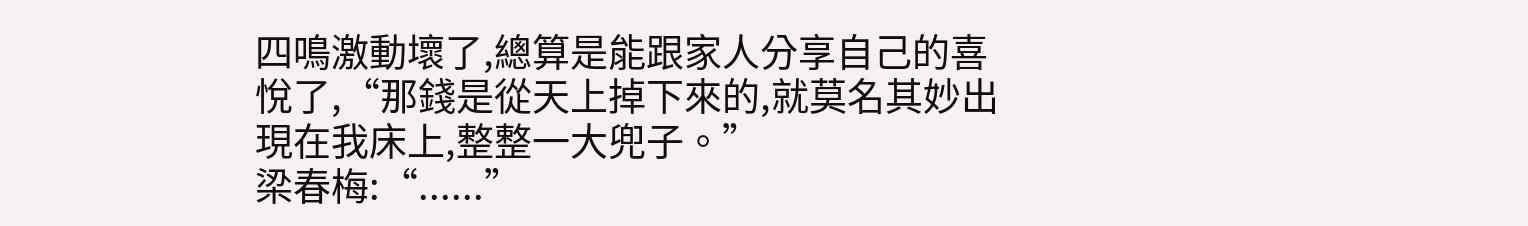四鳴激動壞了,總算是能跟家人分享自己的喜悅了,“那錢是從天上掉下來的,就莫名其妙出現在我床上,整整一大兜子。”
梁春梅:“......”